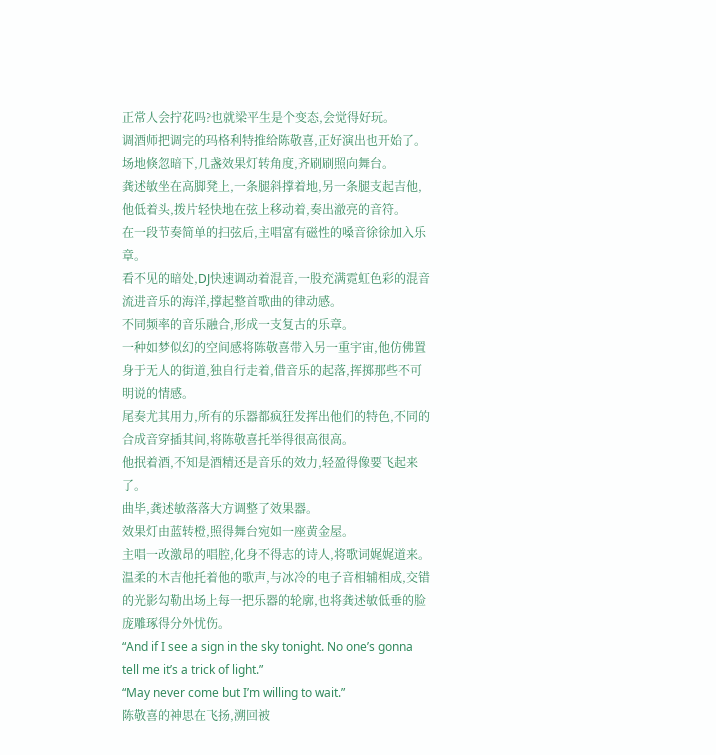正常人会拧花吗?也就梁平生是个变态,会觉得好玩。
调酒师把调完的玛格利特推给陈敬喜,正好演出也开始了。
场地倏忽暗下,几盏效果灯转角度,齐刷刷照向舞台。
龚述敏坐在高脚凳上,一条腿斜撑着地,另一条腿支起吉他,他低着头,拨片轻快地在弦上移动着,奏出澈亮的音符。
在一段节奏简单的扫弦后,主唱富有磁性的嗓音徐徐加入乐章。
看不见的暗处,DJ快速调动着混音,一股充满霓虹色彩的混音流进音乐的海洋,撑起整首歌曲的律动感。
不同频率的音乐融合,形成一支复古的乐章。
一种如梦似幻的空间感将陈敬喜带入另一重宇宙,他仿佛置身于无人的街道,独自行走着,借音乐的起落,挥掷那些不可明说的情感。
尾奏尤其用力,所有的乐器都疯狂发挥出他们的特色,不同的合成音穿插其间,将陈敬喜托举得很高很高。
他抿着酒,不知是酒精还是音乐的效力,轻盈得像要飞起来了。
曲毕,龚述敏落落大方调整了效果器。
效果灯由蓝转橙,照得舞台宛如一座黄金屋。
主唱一改激昂的唱腔,化身不得志的诗人,将歌词娓娓道来。
温柔的木吉他托着他的歌声,与冰冷的电子音相辅相成,交错的光影勾勒出场上每一把乐器的轮廓,也将龚述敏低垂的脸庞雕琢得分外忧伤。
“And if I see a sign in the sky tonight. No one’s gonna tell me it’s a trick of light.”
“May never come but I’m willing to wait.”
陈敬喜的神思在飞扬,溯回被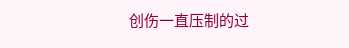创伤一直压制的过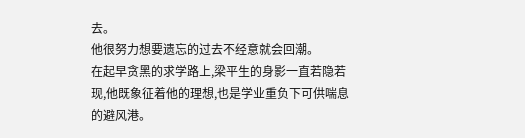去。
他很努力想要遗忘的过去不经意就会回潮。
在起早贪黑的求学路上,梁平生的身影一直若隐若现,他既象征着他的理想,也是学业重负下可供喘息的避风港。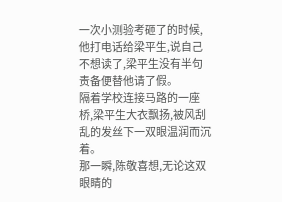一次小测验考砸了的时候,他打电话给梁平生,说自己不想读了,梁平生没有半句责备便替他请了假。
隔着学校连接马路的一座桥,梁平生大衣飘扬,被风刮乱的发丝下一双眼温润而沉着。
那一瞬,陈敬喜想,无论这双眼睛的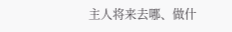主人将来去哪、做什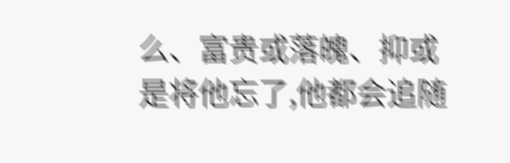么、富贵或落魄、抑或是将他忘了,他都会追随